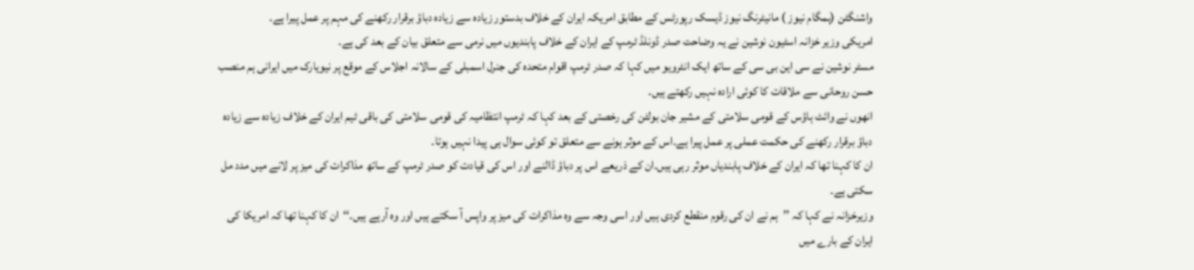واشنگٹن (ہمگام نیوز ) مانیٹرنگ نیوز ڈیسک رپورٹس کے مطابق امریکہ ایران کے خلاف بدستور زیادہ سے زیادہ دباؤ برقرار رکھنے کی مہم پر عمل پیرا ہے۔
امریکی وزیر خزانہ اسٹیون نوشین نے یہ وضاحت صدر ڈونلڈ ٹرمپ کے ایران کے خلاف پابندیوں میں نرمی سے متعلق بیان کے بعد کی ہے۔
مسٹر نوشین نے سی این بی سی کے ساتھ ایک انٹرویو میں کہا کہ صدر ٹرمپ اقوام متحدہ کی جنرل اسمبلی کے سالانہ اجلاس کے موقع پر نیویارک میں ایرانی ہم منصب حسن روحانی سے ملاقات کا کوئی ارادہ نہیں رکھتے ہیں۔
انھوں نے وائٹ ہاؤس کے قومی سلامتی کے مشیر جان بولٹن کی رخصتی کے بعد کہا کہ ٹرمپ انتظامیہ کی قومی سلامتی کی باقی ٹیم ایران کے خلاف زیادہ سے زیادہ دباؤ برقرار رکھنے کی حکمت عملی پر عمل پیرا ہے۔اس کے موثر ہونے سے متعلق تو کوئی سوال ہی پیدا نہیں ہوتا۔
ان کا کہنا تھا کہ ایران کے خلاف پابندیاں موثر رہی ہیں۔ان کے ذریعے اس پر دباؤ ڈالنے اور اس کی قیادت کو صدر ٹرمپ کے ساتھ مذاکرات کی میز پر لانے میں مدد مل سکتی ہے۔
وزیرخزانہ نے کہا کہ ’’ہم نے ان کی رقوم منقطع کردی ہیں اور اسی وجہ سے وہ مذاکرات کی میز پر واپس آ سکتے ہیں اور وہ آرہے ہیں۔‘‘ان کا کہنا تھا کہ امریکا کی ایران کے بارے میں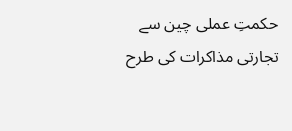حکمتِ عملی چین سے تجارتی مذاکرات کی طرح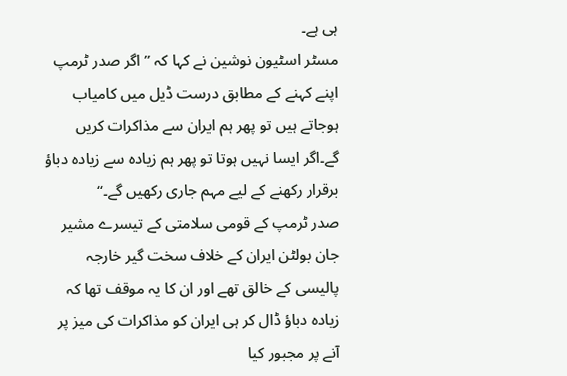ہی ہے۔
مسٹر اسٹیون نوشین نے کہا کہ ’’اگر صدر ٹرمپ اپنے کہنے کے مطابق درست ڈیل میں کامیاب ہوجاتے ہیں تو پھر ہم ایران سے مذاکرات کریں گے۔اگر ایسا نہیں ہوتا تو پھر ہم زیادہ سے زیادہ دباؤ برقرار رکھنے کے لیے مہم جاری رکھیں گے۔‘‘
صدر ٹرمپ کے قومی سلامتی کے تیسرے مشیر جان بولٹن ایران کے خلاف سخت گیر خارجہ پالیسی کے خالق تھے اور ان کا یہ موقف تھا کہ زیادہ دباؤ ڈال کر ہی ایران کو مذاکرات کی میز پر آنے پر مجبور کیا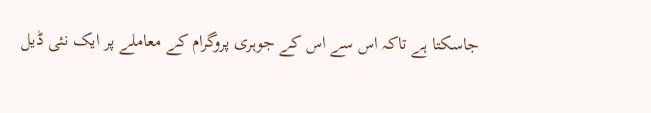جاسکتا ہے تاکہ اس سے اس کے جوہری پروگرام کے معاملے پر ایک نئی ڈیل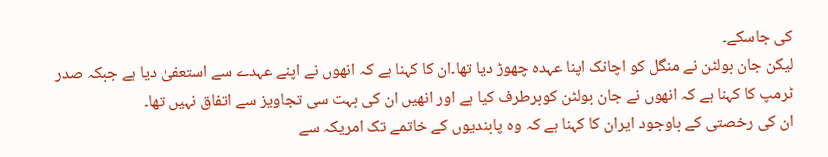کی جاسکے۔
لیکن جان بولٹن نے منگل کو اچانک اپنا عہدہ چھوڑ دیا تھا۔ان کا کہنا ہے کہ انھوں نے اپنے عہدے سے استعفیٰ دیا ہے جبکہ صدر ٹرمپ کا کہنا ہے کہ انھوں نے جان بولٹن کوبرطرف کیا ہے اور انھیں ان کی بہت سی تجاویز سے اتفاق نہیں تھا۔
ان کی رخصتی کے باوجود ایران کا کہنا ہے کہ وہ پابندیوں کے خاتمے تک امریکہ سے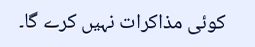کوئی مذاکرات نہیں کرے گا۔